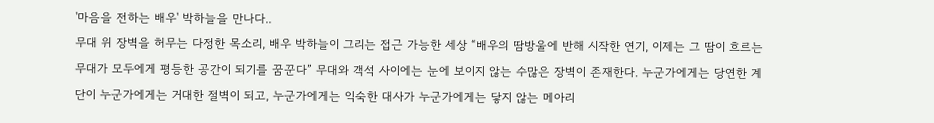'마음을 전하는 배우' 박하늘을 만나다..
무대 위 장벽을 허무는 다정한 목소리, 배우 박하늘이 그리는 접근 가능한 세상 “배우의 땀방울에 반해 시작한 연기, 이제는 그 땀이 흐르는 무대가 모두에게 평등한 공간이 되기를 꿈꾼다” 무대와 객석 사이에는 눈에 보이지 않는 수많은 장벽이 존재한다. 누군가에게는 당연한 계단이 누군가에게는 거대한 절벽이 되고, 누군가에게는 익숙한 대사가 누군가에게는 닿지 않는 메아리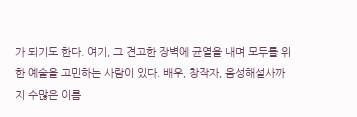가 되기도 한다. 여기, 그 견고한 장벽에 균열을 내며 모두를 위한 예술을 고민하는 사람이 있다. 배우, 창작자, 음성해설사까지 수많은 이름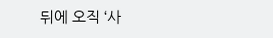뒤에 오직 ‘사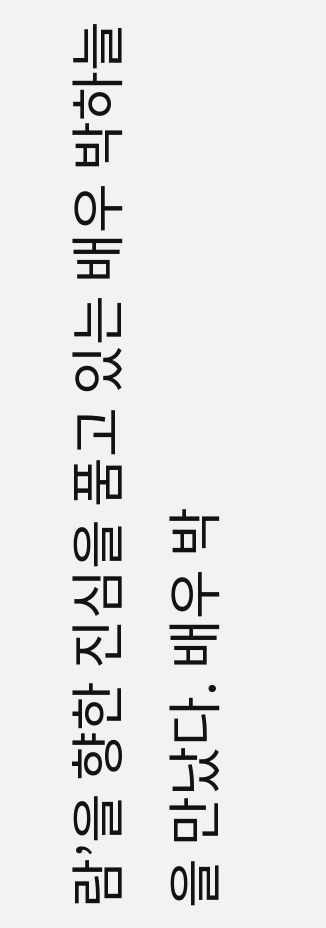람’을 향한 진심을 품고 있는 배우 박하늘을 만났다. 배우 박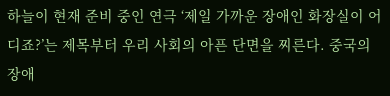하늘이 현재 준비 중인 연극 ‘제일 가까운 장애인 화장실이 어디죠?’는 제목부터 우리 사회의 아픈 단면을 찌른다. 중국의 장애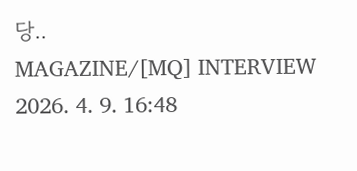당..
MAGAZINE/[MQ] INTERVIEW
2026. 4. 9. 16:48